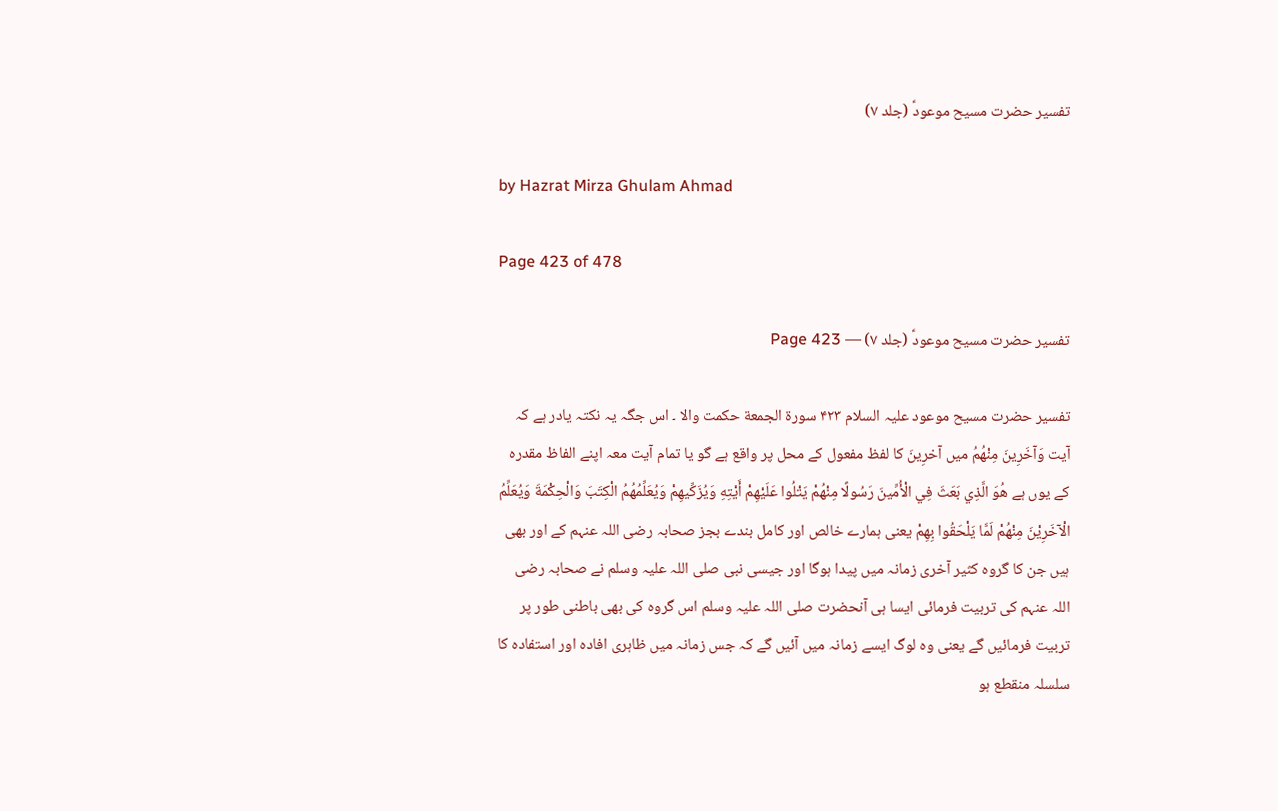تفسیر حضرت مسیح موعودؑ (جلد ۷)

by Hazrat Mirza Ghulam Ahmad

Page 423 of 478

تفسیر حضرت مسیح موعودؑ (جلد ۷) — Page 423

تفسیر حضرت مسیح موعود علیہ السلام ۴۲۳ سورة الجمعة حکمت والا ۔ اس جگہ یہ نکتہ یادر ہے کہ آیت وَآخَرِينَ مِنْهُمُ میں آخرِینَ کا لفظ مفعول کے محل پر واقع ہے گو یا تمام آیت معہ اپنے الفاظ مقدرہ کے یوں ہے هُوَ الَّذِي بَعَثَ فِي الْأُمِّينَ رَسُولًا مِنْهُمْ يَتْلُوا عَلَيْهِمْ أَيْتِهِ وَيُزَكِّيهِمْ وَيُعَلِّمُهُمُ الْكِتَبَ وَالْحِكْمَةَ وَيُعَلِّمُ الْآخَرِيْنَ مِنْهُمْ لَمَّا يَلْحَقُوا بِهِمْ یعنی ہمارے خالص اور کامل بندے بجز صحابہ رضی اللہ عنہم کے اور بھی ہیں جن کا گروہ کثیر آخری زمانہ میں پیدا ہوگا اور جیسی نبی صلی اللہ علیہ وسلم نے صحابہ رضی اللہ عنہم کی تربیت فرمائی ایسا ہی آنحضرت صلی اللہ علیہ وسلم اس گروہ کی بھی باطنی طور پر تربیت فرمائیں گے یعنی وہ لوگ ایسے زمانہ میں آئیں گے کہ جس زمانہ میں ظاہری افادہ اور استفادہ کا سلسلہ منقطع ہو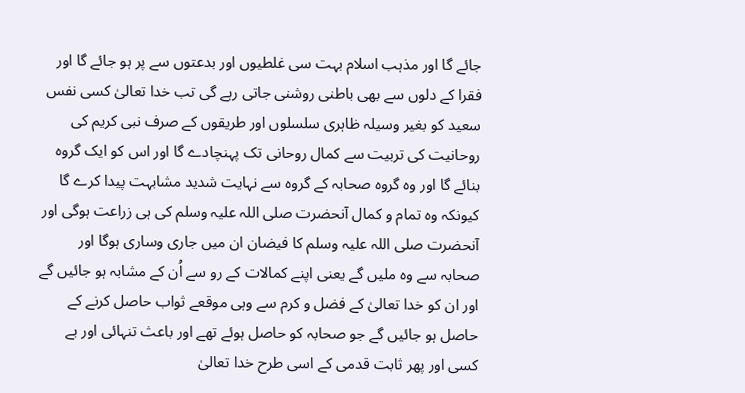جائے گا اور مذہب اسلام بہت سی غلطیوں اور بدعتوں سے پر ہو جائے گا اور فقرا کے دلوں سے بھی باطنی روشنی جاتی رہے گی تب خدا تعالیٰ کسی نفس سعید کو بغیر وسیلہ ظاہری سلسلوں اور طریقوں کے صرف نبی کریم کی روحانیت کی تربیت سے کمال روحانی تک پہنچادے گا اور اس کو ایک گروہ بنائے گا اور وہ گروہ صحابہ کے گروہ سے نہایت شدید مشابہت پیدا کرے گا کیونکہ وہ تمام و کمال آنحضرت صلی اللہ علیہ وسلم کی ہی زراعت ہوگی اور آنحضرت صلی اللہ علیہ وسلم کا فیضان ان میں جاری وساری ہوگا اور صحابہ سے وہ ملیں گے یعنی اپنے کمالات کے رو سے اُن کے مشابہ ہو جائیں گے اور ان کو خدا تعالیٰ کے فضل و کرم سے وہی موقعے ثواب حاصل کرنے کے حاصل ہو جائیں گے جو صحابہ کو حاصل ہوئے تھے اور باعث تنہائی اور بے کسی اور پھر ثابت قدمی کے اسی طرح خدا تعالیٰ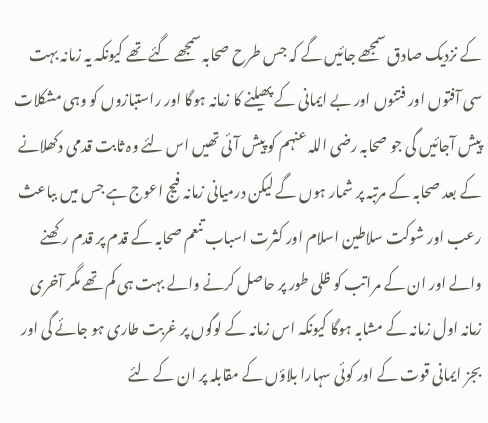کے نزدیک صادق سمجھے جائیں گے کہ جس طرح صحابہ سمجھے گئے تھے کیونکہ یہ زمانہ بہت سی آفتوں اور فتنوں اور بے ایمانی کے پھیلنے کا زمانہ ہوگا اور راستبازوں کو وہی مشکلات پیش آجائیں گی جو صحابہ رضی اللہ عنہم کو پیش آئی تھیں اس لئے وہ ثابت قدمی دکھلانے کے بعد صحابہ کے مرتبہ پر شمار ہوں گے لیکن درمیانی زمانہ فیج اعوج ہے جس میں بباعث رعب اور شوکت سلاطین اسلام اور کثرت اسباب تنعم صحابہ کے قدم پر قدم رکھنے والے اور ان کے مراتب کو ظلی طور پر حاصل کرنے والے بہت ہی کم تھے مگر آخری زمانہ اول زمانہ کے مشابہ ہوگا کیونکہ اس زمانہ کے لوگوں پر غربت طاری ہو جائے گی اور بجز ایمانی قوت کے اور کوئی سہارا بلاؤں کے مقابلہ پر ان کے لئے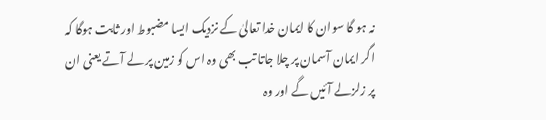نہ ہو گا سوان کا ایمان خدا تعالیٰ کے نزدیک ایسا مضبوط اور ثابت ہوگا کہ اگر ایمان آسمان پر چلا جاتا تب بھی وہ اس کو زمین پر لے آتے یعنی ان پر زلزلے آئیں گے اور وہ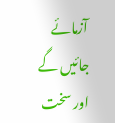آزمائے جائیں گے اور سخت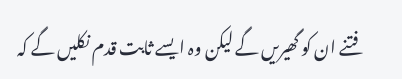فتنے ان کو گھیریں گے لیکن وہ ایسے ثابت قدم نکلیں گے کہ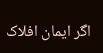اگر ایمان افلاک